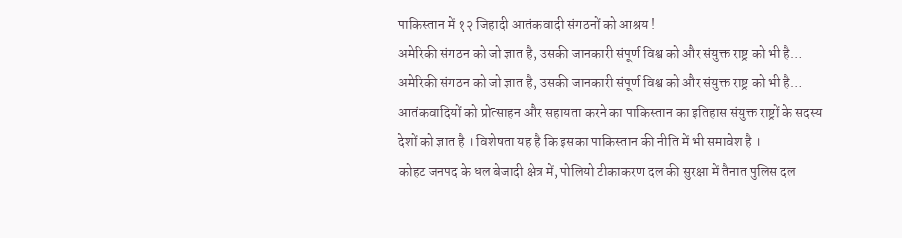पाकिस्तान में १२ जिहादी आतंकवादी संगठनों को आश्रय !
अमेरिकी संगठन को जो ज्ञात है, उसकी जानकारी संपूर्ण विश्व को और संयुक्त राष्ट्र को भी है…
अमेरिकी संगठन को जो ज्ञात है, उसकी जानकारी संपूर्ण विश्व को और संयुक्त राष्ट्र को भी है…
आतंकवादियों को प्रोत्साहन और सहायता करने का पाकिस्तान का इतिहास संयुक्त राष्ट्रों के सदस्य देशों को ज्ञात है । विशेषता यह है कि इसका पाकिस्तान की नीति में भी समावेश है ।
कोहट जनपद के धल बेजादी क्षेत्र में, पोलियो टीकाकरण दल की सुरक्षा में तैनात पुलिस दल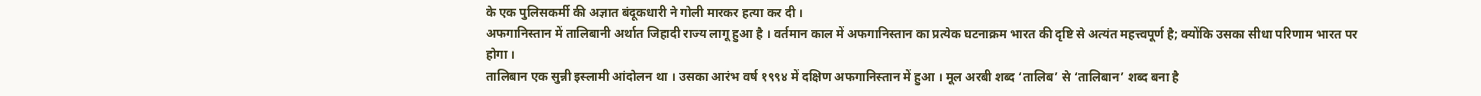के एक पुलिसकर्मी की अज्ञात बंदूकधारी ने गोली मारकर हत्या कर दी ।
अफगानिस्तान में तालिबानी अर्थात जिहादी राज्य लागू हुआ है । वर्तमान काल में अफगानिस्तान का प्रत्येक घटनाक्रम भारत की दृष्टि से अत्यंत महत्त्वपूर्ण है; क्योंकि उसका सीधा परिणाम भारत पर होगा ।
तालिबान एक सुन्नी इस्लामी आंदोलन था । उसका आरंभ वर्ष १९९४ में दक्षिण अफगानिस्तान में हुआ । मूल अरबी शब्द ‘तालिब’ से ‘तालिबान’ शब्द बना है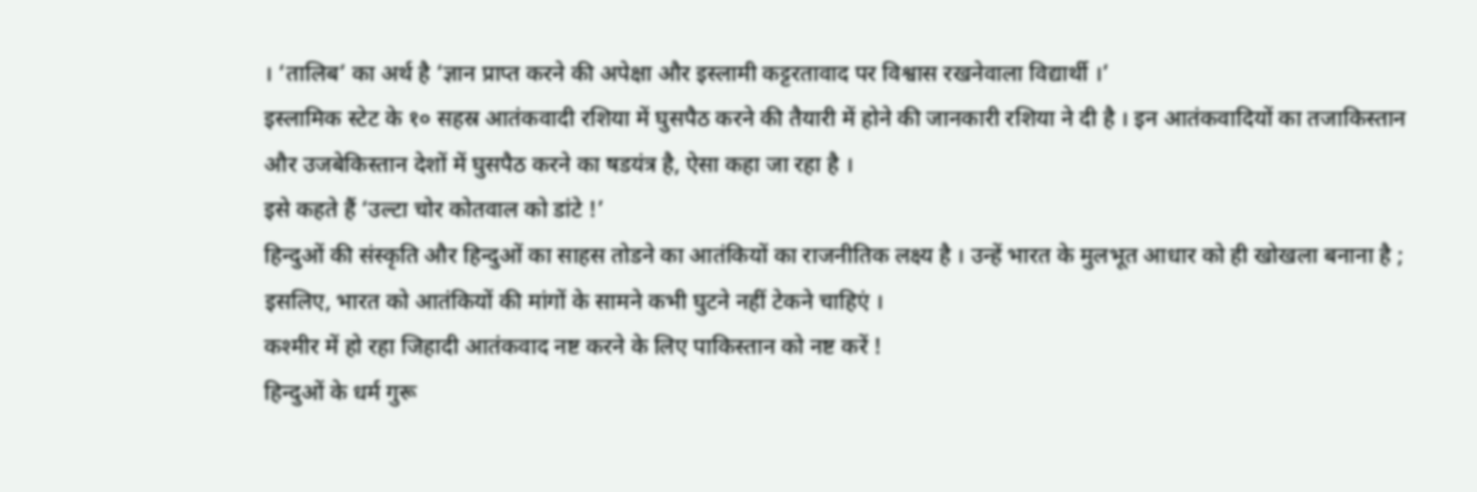। ‘तालिब’ का अर्थ है ‘ज्ञान प्राप्त करने की अपेक्षा और इस्लामी कट्टरतावाद पर विश्वास रखनेवाला विद्यार्थी ।’
इस्लामिक स्टेट के १० सहस्र आतंकवादी रशिया में घुसपैठ करने की तैयारी में होने की जानकारी रशिया ने दी है । इन आतंकवादियों का तजाकिस्तान और उजबेकिस्तान देशों में घुसपैठ करने का षडयंत्र है, ऐसा कहा जा रहा है ।
इसे कहते हैं ‘उल्टा चोर कोतवाल को डांटे !’
हिन्दुओं की संस्कृति और हिन्दुओं का साहस तोडने का आतंकियों का राजनीतिक लक्ष्य है । उन्हें भारत के मुलभूत आधार को ही खोखला बनाना है ; इसलिए, भारत को आतंकियों की मांगों के सामने कभी घुटने नहीं टेकने चाहिएं ।
कश्मीर में हो रहा जिहादी आतंकवाद नष्ट करने के लिए पाकिस्तान को नष्ट करें !
हिन्दुओं के धर्म गुरू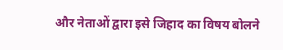और नेताओं द्वारा इसे जिहाद का विषय बोलने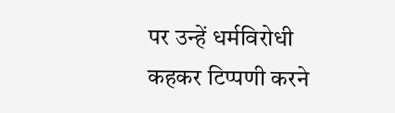पर उन्हें धर्मविरोधी कहकर टिप्पणी करने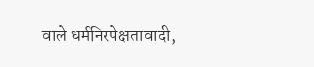वाले धर्मनिरपेक्षतावादी,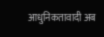आधुनिकतावादी अब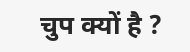चुप क्यों है ?